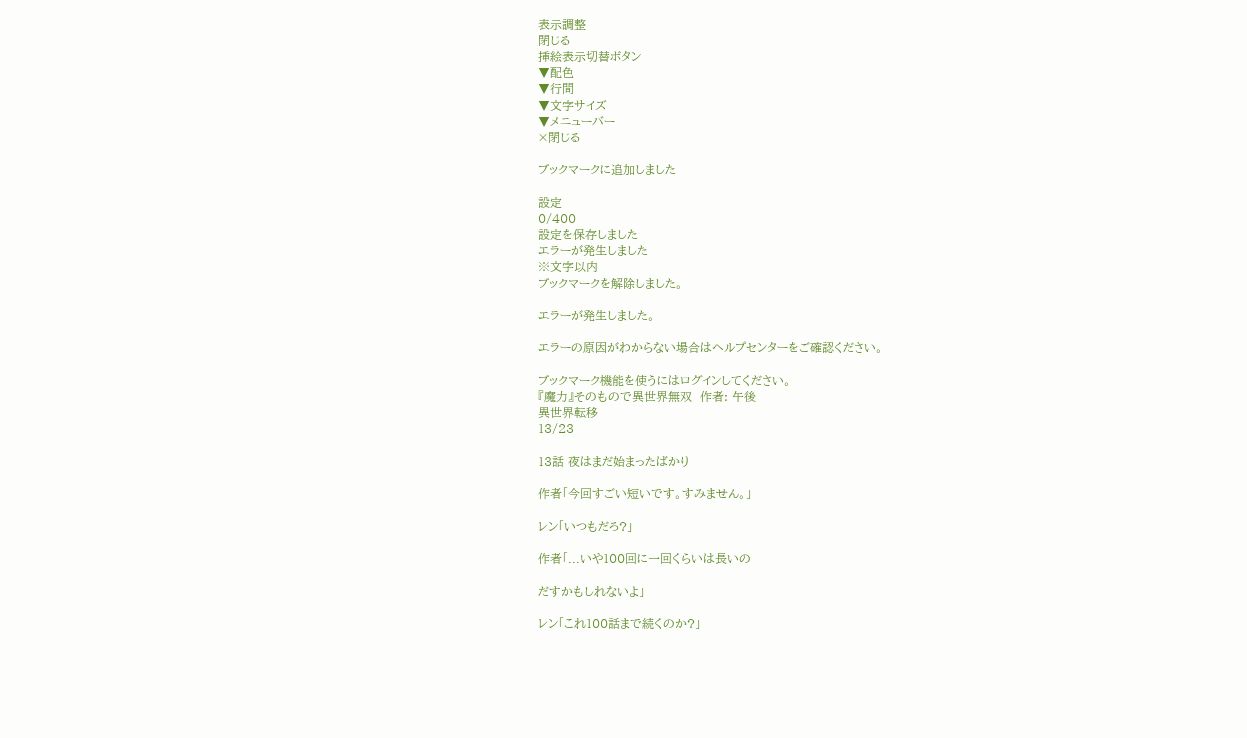表示調整
閉じる
挿絵表示切替ボタン
▼配色
▼行間
▼文字サイズ
▼メニューバー
×閉じる

ブックマークに追加しました

設定
0/400
設定を保存しました
エラーが発生しました
※文字以内
ブックマークを解除しました。

エラーが発生しました。

エラーの原因がわからない場合はヘルプセンターをご確認ください。

ブックマーク機能を使うにはログインしてください。
『魔力』そのもので異世界無双  作者: 午後
異世界転移
13/23

13話 夜はまだ始まったばかり

作者「今回すごい短いです。すみません。」

レン「いつもだろ?」

作者「...いや100回に一回くらいは長いの

だすかもしれないよ」

レン「これ100話まで続くのか?」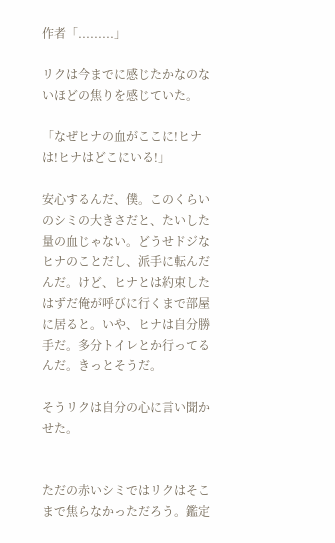作者「.........」

リクは今までに感じたかなのないほどの焦りを感じていた。

「なぜヒナの血がここに!ヒナは!ヒナはどこにいる!」

安心するんだ、僕。このくらいのシミの大きさだと、たいした量の血じゃない。どうせドジなヒナのことだし、派手に転んだんだ。けど、ヒナとは約束したはずだ俺が呼びに行くまで部屋に居ると。いや、ヒナは自分勝手だ。多分トイレとか行ってるんだ。きっとそうだ。

そうリクは自分の心に言い聞かせた。


ただの赤いシミではリクはそこまで焦らなかっただろう。鑑定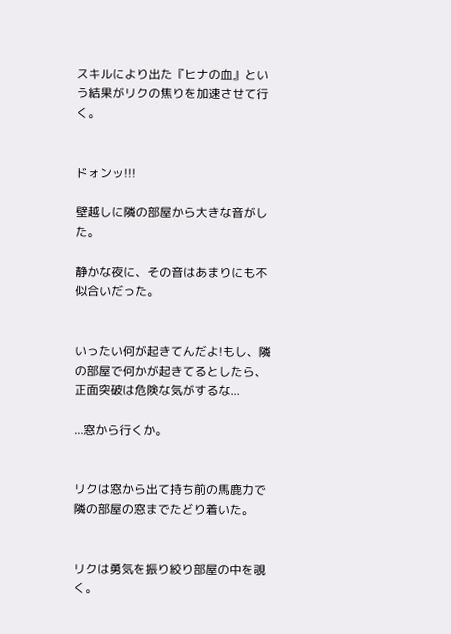スキルにより出た『ヒナの血』という結果がリクの焦りを加速させて行く。


ドォンッ!!!

壁越しに隣の部屋から大きな音がした。

静かな夜に、その音はあまりにも不似合いだった。


いったい何が起きてんだよ!もし、隣の部屋で何かが起きてるとしたら、正面突破は危険な気がするな...

...窓から行くか。


リクは窓から出て持ち前の馬鹿力で隣の部屋の窓までたどり着いた。


リクは勇気を振り絞り部屋の中を覗く。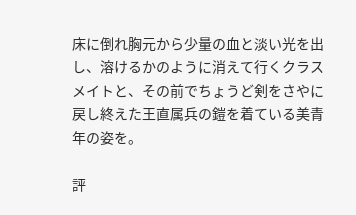床に倒れ胸元から少量の血と淡い光を出し、溶けるかのように消えて行くクラスメイトと、その前でちょうど剣をさやに戻し終えた王直属兵の鎧を着ている美青年の姿を。

評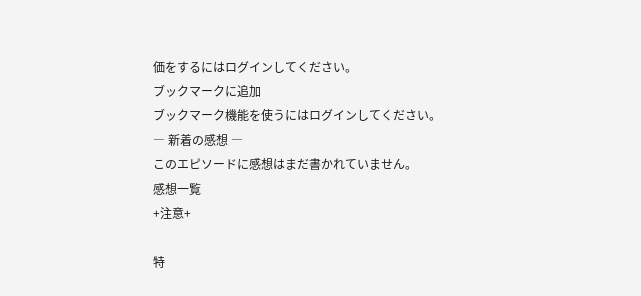価をするにはログインしてください。
ブックマークに追加
ブックマーク機能を使うにはログインしてください。
― 新着の感想 ―
このエピソードに感想はまだ書かれていません。
感想一覧
+注意+

特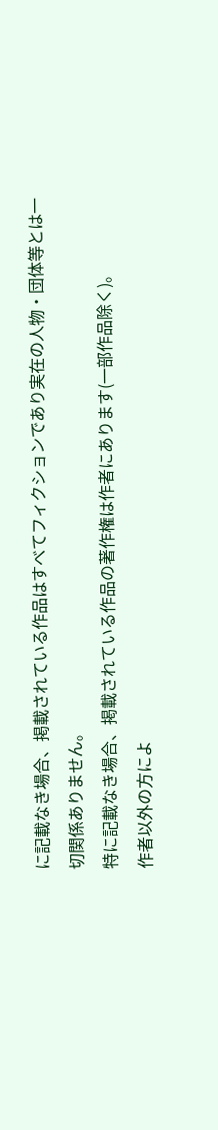に記載なき場合、掲載されている作品はすべてフィクションであり実在の人物・団体等とは一切関係ありません。
特に記載なき場合、掲載されている作品の著作権は作者にあります(一部作品除く)。
作者以外の方によ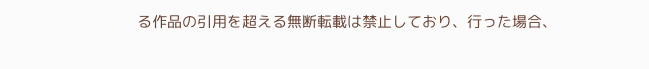る作品の引用を超える無断転載は禁止しており、行った場合、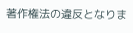著作権法の違反となりま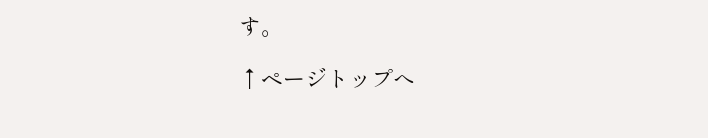す。

↑ページトップへ